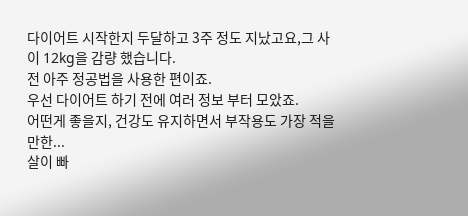다이어트 시작한지 두달하고 3주 정도 지났고요,그 사이 12kg을 감량 했습니다.
전 아주 정공법을 사용한 편이죠.
우선 다이어트 하기 전에 여러 정보 부터 모았죠.
어떤게 좋을지, 건강도 유지하면서 부작용도 가장 적을만한...
살이 빠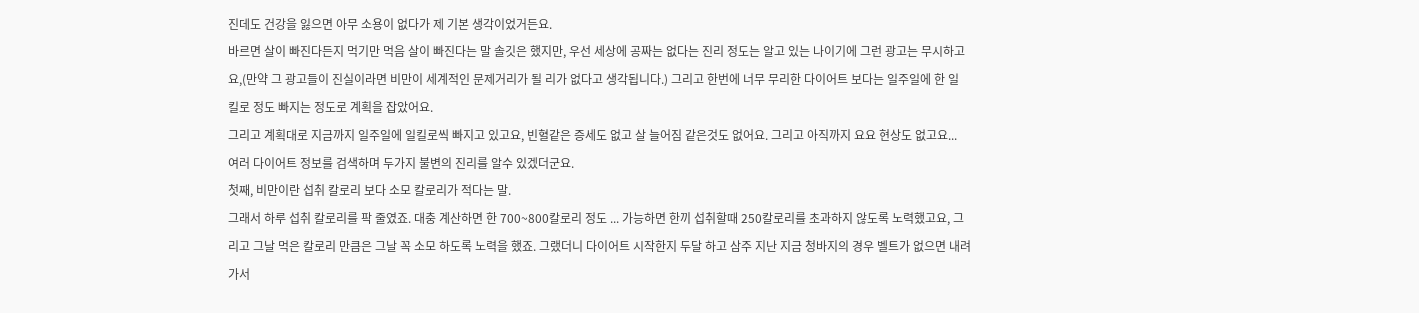진데도 건강을 잃으면 아무 소용이 없다가 제 기본 생각이었거든요.
바르면 살이 빠진다든지 먹기만 먹음 살이 빠진다는 말 솔깃은 했지만, 우선 세상에 공짜는 없다는 진리 정도는 알고 있는 나이기에 그런 광고는 무시하고요,(만약 그 광고들이 진실이라면 비만이 세계적인 문제거리가 될 리가 없다고 생각됩니다.) 그리고 한번에 너무 무리한 다이어트 보다는 일주일에 한 일 킬로 정도 빠지는 정도로 계획을 잡았어요.
그리고 계획대로 지금까지 일주일에 일킬로씩 빠지고 있고요, 빈혈같은 증세도 없고 살 늘어짐 같은것도 없어요. 그리고 아직까지 요요 현상도 없고요...
여러 다이어트 정보를 검색하며 두가지 불변의 진리를 알수 있겠더군요.
첫째, 비만이란 섭취 칼로리 보다 소모 칼로리가 적다는 말.
그래서 하루 섭취 칼로리를 팍 줄였죠. 대충 계산하면 한 700~800칼로리 정도 ... 가능하면 한끼 섭취할때 250칼로리를 초과하지 않도록 노력했고요, 그리고 그날 먹은 칼로리 만큼은 그날 꼭 소모 하도록 노력을 했죠. 그랬더니 다이어트 시작한지 두달 하고 삼주 지난 지금 청바지의 경우 벨트가 없으면 내려가서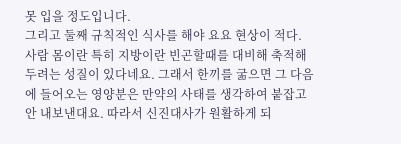못 입을 정도입니다.
그리고 둘째 규칙적인 식사를 해야 요요 현상이 적다.
사람 몸이란 특히 지방이란 빈곤할때를 대비해 축적해 두려는 성질이 있다네요. 그래서 한끼를 굶으면 그 다음에 들어오는 영양분은 만약의 사태를 생각하여 붙잡고 안 내보낸대요. 따라서 신진대사가 원활하게 되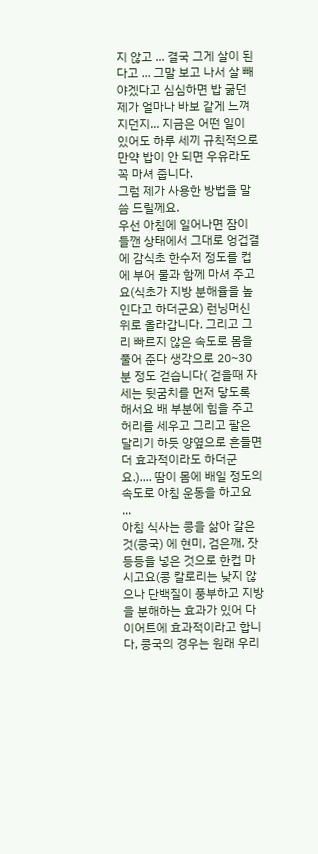지 않고 ... 결국 그게 살이 된다고 ... 그말 보고 나서 살 빼야겠다고 심심하면 밥 굶던 제가 얼마나 바보 같게 느껴지던지... 지금은 어떤 일이 있어도 하루 세끼 규칙적으로 만약 밥이 안 되면 우유라도 꼭 마셔 줍니다.
그럼 제가 사용한 방법을 말씀 드릴께요.
우선 아침에 일어나면 잠이 들깬 상태에서 그대로 엉겁결에 감식초 한수저 정도를 컵에 부어 물과 함께 마셔 주고요(식초가 지방 분해율을 높인다고 하더군요) 런닝머신 위로 올라갑니다. 그리고 그리 빠르지 않은 속도로 몸을 풀어 준다 생각으로 20~30분 정도 걷습니다( 걷을때 자세는 뒷굼치를 먼저 닿도록 해서요 배 부분에 힘을 주고 허리를 세우고 그리고 팔은 달리기 하듯 양옆으로 흔들면 더 효과적이라도 하더군요.).... 땀이 몸에 배일 정도의 속도로 아침 운동을 하고요 ...
아침 식사는 콩을 삶아 갈은것(콩국) 에 현미, 검은깨, 잣 등등을 넣은 것으로 한컵 마시고요(콩 칼로리는 낮지 않으나 단백질이 풍부하고 지방을 분해하는 효과가 있어 다이어트에 효과적이라고 합니다, 콩국의 경우는 원래 우리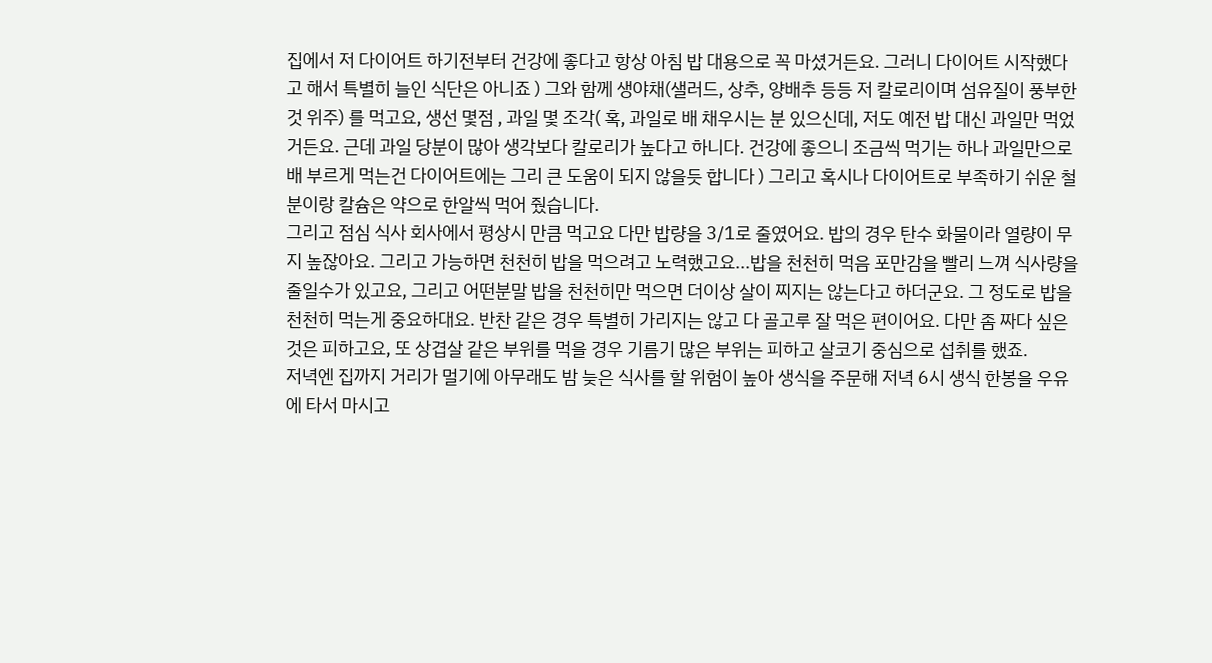집에서 저 다이어트 하기전부터 건강에 좋다고 항상 아침 밥 대용으로 꼭 마셨거든요. 그러니 다이어트 시작했다고 해서 특별히 늘인 식단은 아니죠 ) 그와 함께 생야채(샐러드, 상추, 양배추 등등 저 칼로리이며 섬유질이 풍부한것 위주) 를 먹고요, 생선 몇점 , 과일 몇 조각( 혹, 과일로 배 채우시는 분 있으신데, 저도 예전 밥 대신 과일만 먹었거든요. 근데 과일 당분이 많아 생각보다 칼로리가 높다고 하니다. 건강에 좋으니 조금씩 먹기는 하나 과일만으로 배 부르게 먹는건 다이어트에는 그리 큰 도움이 되지 않을듯 합니다 ) 그리고 혹시나 다이어트로 부족하기 쉬운 철분이랑 칼슘은 약으로 한알씩 먹어 줬습니다.
그리고 점심 식사 회사에서 평상시 만큼 먹고요 다만 밥량을 3/1로 줄였어요. 밥의 경우 탄수 화물이라 열량이 무지 높잖아요. 그리고 가능하면 천천히 밥을 먹으려고 노력했고요...밥을 천천히 먹음 포만감을 빨리 느껴 식사량을 줄일수가 있고요, 그리고 어떤분말 밥을 천천히만 먹으면 더이상 살이 찌지는 않는다고 하더군요. 그 정도로 밥을 천천히 먹는게 중요하대요. 반찬 같은 경우 특별히 가리지는 않고 다 골고루 잘 먹은 편이어요. 다만 좀 짜다 싶은것은 피하고요, 또 상겹살 같은 부위를 먹을 경우 기름기 많은 부위는 피하고 살코기 중심으로 섭취를 했죠.
저녁엔 집까지 거리가 멀기에 아무래도 밤 늦은 식사를 할 위험이 높아 생식을 주문해 저녁 6시 생식 한봉을 우유에 타서 마시고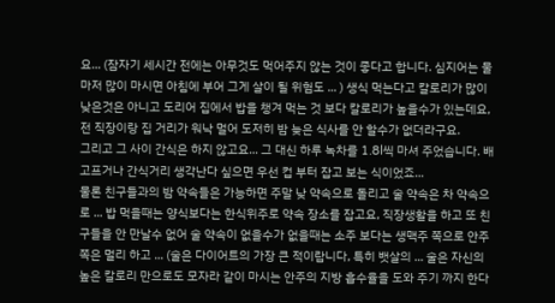요... (잠자기 세시간 전에는 아무것도 먹어주지 않는 것이 좋다고 합니다. 심지어는 물마저 많이 마시면 아침에 부어 그게 살이 될 위험도 ... ) 생식 먹는다고 칼로리가 많이 낮은것은 아니고 도리어 집에서 밥을 챙겨 먹는 것 보다 칼로리가 높을수가 있는데요, 전 직장이랑 집 거리가 워낙 멀어 도저히 밤 늦은 식사를 안 할수가 없더라구요.
그리고 그 사이 간식은 하지 않고요... 그 대신 하루 녹차를 1.8l씩 마셔 주었습니다. 배 고프거나 간식거리 생각난다 싶으면 우선 컵 부터 잡고 보는 식이었죠...
물론 친구들과의 밤 약속들은 가능하면 주말 낮 약속으로 돌리고 술 약속은 차 약속으로 ... 밥 먹을때는 양식보다는 한식위주로 약속 장소를 잡고요, 직장생활을 하고 또 친구들을 안 만날수 없어 술 약속이 없을수가 없을때는 소주 보다는 생맥주 쪽으로 안주 쪽은 멀리 하고 ... (술은 다이어트의 가장 큰 적이랍니다, 특히 뱃살의 ... 술은 자신의 높은 칼로리 만으로도 모자라 같이 마시는 안주의 지방 흡수율을 도와 주기 까지 한다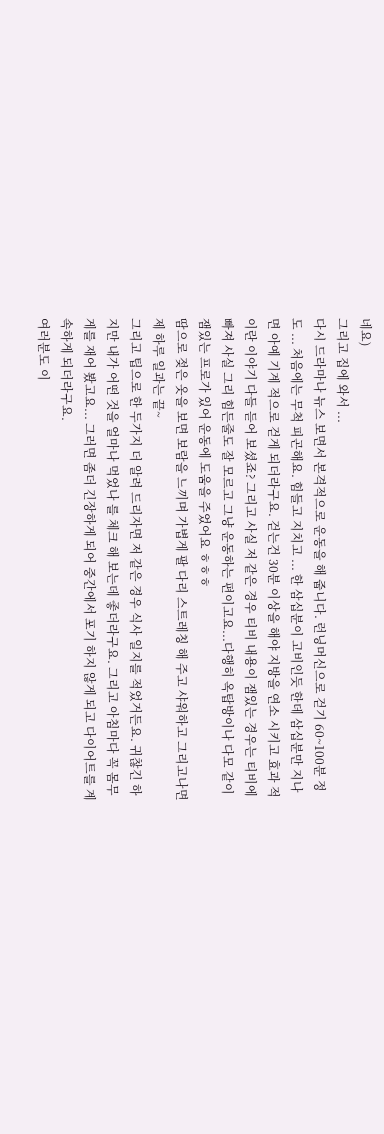네요)
그리고 집에 와서 ...
다시 드라마나 뉴스 보면서 본격적으로 운동을 해 줍니다. 런닝머신으로 걷기 60~100분 정도 ... 처음에는 무척 피곤해요. 힘들고 지치고 ... 한 삼십분이 고비인듯 한데 삼십분만 지나면 아예 기계 적으로 걷게 되더라구요. 걷는건 30분 이상을 해야 지방을 연소 시키고 효과 적이란 이야기 다들 듣어 보셨죠? 그리고 사실 저 같은 경우 티비 내용이 잼있는 경우는 티비에 빠져 사실 그리 힘든줄도 잘 모르고 그냥 운동하는 편이고요...다행히 옥탑방이나 다모 같이 잼있는 프로가 있어 운동에 도움을 주었어요 ㅎㅎㅎ
땀으로 젖은 옷을 보면 보람을 느끼며 가볍게 팔 다리 스트레칭 해 주고 샤워하고 그리고나면 제 하루 일과는 끝~
그리고 팁으로 한 두가지 더 알려 드리자면 저 같은 경우 식사 일지를 적었거든요. 귀찮긴 하지만 내가 어떤 것을 얼마나 먹었나 를 체크 해 보는데 좋더라구요. 그리고 아침마다 꼭 몸무게를 재어 봤고요... 그러면 좀더 긴장하게 되어 중간에서 포기 하지 않게 되고 다이어트를 계속하게 되더라구요.
여러분도 이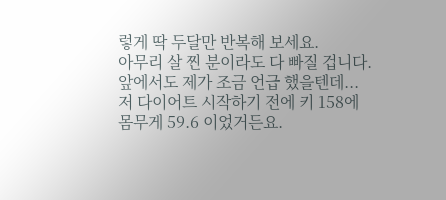렇게 딱 두달만 반복해 보세요.
아무리 살 찐 분이라도 다 빠질 겁니다.
앞에서도 제가 조금 언급 했을텐데... 저 다이어트 시작하기 전에 키 158에 몸무게 59.6 이었거든요.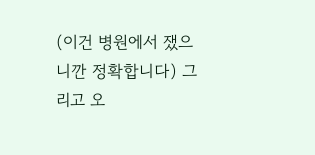(이건 병원에서 쟀으니깐 정확합니다) 그리고 오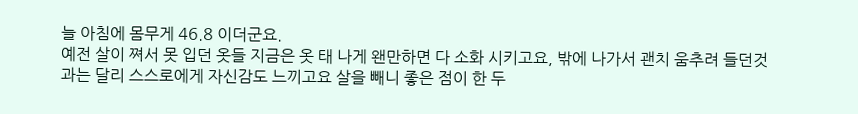늘 아침에 몸무게 46.8 이더군요.
예전 살이 쪄서 못 입던 옷들 지금은 옷 태 나게 왠만하면 다 소화 시키고요, 밖에 나가서 괜치 움추려 들던것과는 달리 스스로에게 자신감도 느끼고요 살을 빼니 좋은 점이 한 두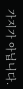가지가 아닙니다.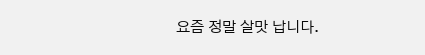요즘 정말 살맛 납니다.